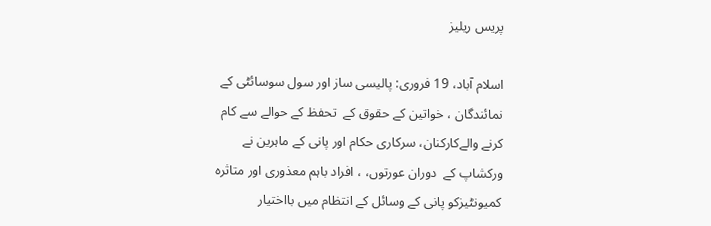پریس ریلیز

اسلام آباد، 19 فروری: پالیسی ساز اور سول سوسائٹی کے نمائندگان ، خواتین کے حقوق کے  تحفظ کے حوالے سے کام کرنے والےکارکنان، سرکاری حکام اور پانی کے ماہرین نے  ورکشاپ کے  دوران عورتوں، ، افراد باہم معذوری اور متاثرہ کمیونٹیزکو پانی کے وسائل کے انتظام میں بااختیار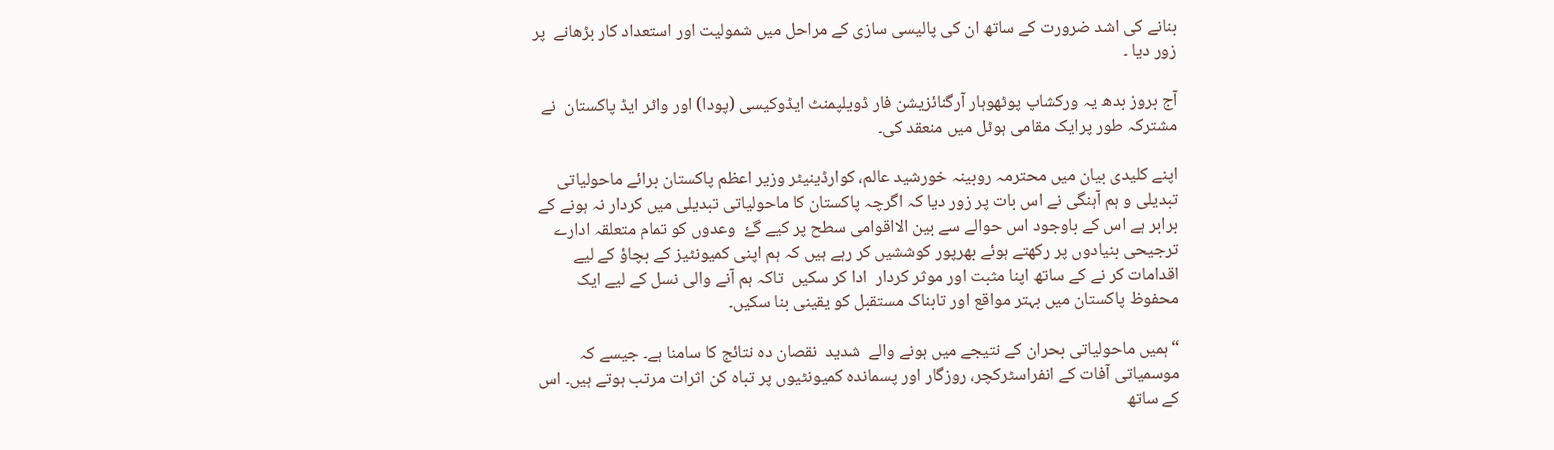بنانے کی اشد ضرورت کے ساتھ ان کی پالیسی سازی کے مراحل میں شمولیت اور استعداد کار بڑھانے  پر زور دیا ۔

آج بروز بدھ یہ ورکشاپ پوٹھوہار آرگنائزیشن فار ڈویلپمنٹ ایڈوکیسی (پودا) اور واٹر ایڈ پاکستان  نے مشترکہ طور پرایک مقامی ہوٹل میں منعقد کی۔

اپنے کلیدی بیان میں محترمہ روبینہ خورشید عالم، کوارڈینیٹر وزیر اعظم پاکستان برائے ماحولیاتی تبدیلی و ہم آہنگی نے اس بات پر زور دیا کہ اگرچہ پاکستان کا ماحولیاتی تبدیلی میں کردار نہ ہونے کے برابر ہے اس کے باوجود اس حوالے سے بین الااقوامی سطح پر کیے گۓ  وعدوں کو تمام متعلقہ ادارے  ترجیحی بنیادوں پر رکھتے ہوئے بھرپور کوششیں کر رہے ہیں کہ ہم اپنی کمیونٹیز کے بچاؤ کے لیے اقدامات کر نے کے ساتھ اپنا مثبت اور موثر کردار  ادا کر سکیں  تاکہ ہم آنے والی نسل کے لیے ایک محفوظ پاکستان میں بہتر مواقع اور تابناک مستقبل کو یقینی بنا سکیں۔

“ہمیں ماحولیاتی بحران کے نتیجے میں ہونے والے  شدید  نقصان دہ نتائج کا سامنا ہے۔ جیسے کہ موسمیاتی آفات کے انفراسٹرکچر، روزگار اور پسماندہ کمیونٹیوں پر تباہ کن اثرات مرتب ہوتے ہیں۔ اس کے ساتھ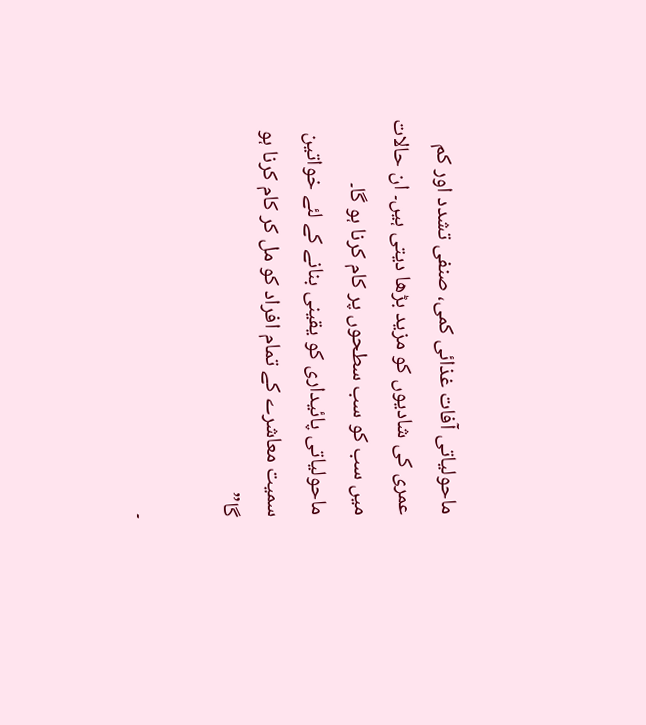ماحولیاتی آفات غذائی کمی، صنفی تشدد اور کم عمری کی شادیوں کو مزید بڑھا دیتی ہیں۔ ان حالات میں سب کو سب سطحوں پر کام کرنا ہو گا۔  ماحولیاتی پائیداری کو یقینی بنانے کے لئے خواتین سمیت معاشرے کے تمام افراد کو مل کر کام کرنا ہو گا”

۔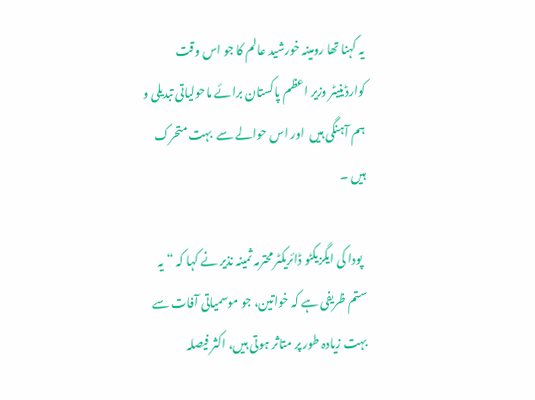یہ کہنا تھا رومینہ خورشید عالم کا جو اس وقت  کوارڈینیٹر وزیر اعظم پاکستان برائے ماحولیاتی تبدیلی و ہم آہنگی ہیں  اور اس حوالے سے  بہت متحرک ہیں ۔

  پودا کی ایگزیکٹو ڈائریکٹر محترمہ ثمینہ نذیر نے کہا کہ “یہ ستم ظریفی ہے کہ خواتین، جو موسمیاتی آفات سے بہت زیادہ طور پر متاثر ہوتی ہیں، اکثر فیصلہ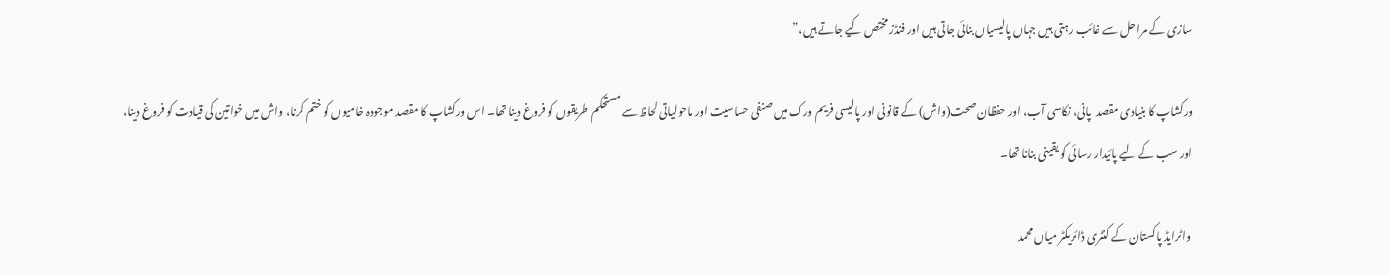سازی کے مراحل سے غائب رہتی ہیں جہاں پالیسیاں بنائی جاتی ہیں اور فنڈز مختص کیے جاتے ہیں،”

ورکشاپ کا بنیادی مقصد  پانی، نکاسی آب، اور حفظان صحت(واش) کے قانونی اور پالیسی فریم ورک میں صنفی حساسیت اور ماحولیاتی لحاظ سے مستحکم طریقوں کو فروغ دینا تھا۔ اس ورکشاپ کا مقصد موجودہ خامیوں کو ختم کرنا، واش میں خواتین کی قیادت کو فروغ دینا، اور سب کے لیے پائیدار رسائی کو یقینی بنانا تھا۔

 واٹرایڈ پاکستان کے کنٹری ڈائریکٹر میاں محمد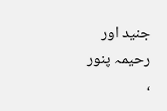جنید اور رحیمہ پنور ،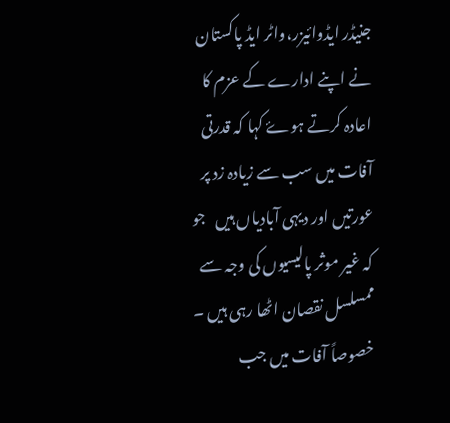جنیڈر ایڈوائیزر،واٹر ایڈ پاکستان نے اپنے ادارے کے عزم کا اعادہ کرتے ہوۓ کہا کہ قدرتی آفات میں سب سے زیادہ زد پر عورتیں اور دیہی آبادیاں ہیں   جو کہ غیر موثر پالیسیوں کی وجہ سے ممسلسل نقصان اٹھا رہی ہیں ۔ خصوصاً آفات میں جب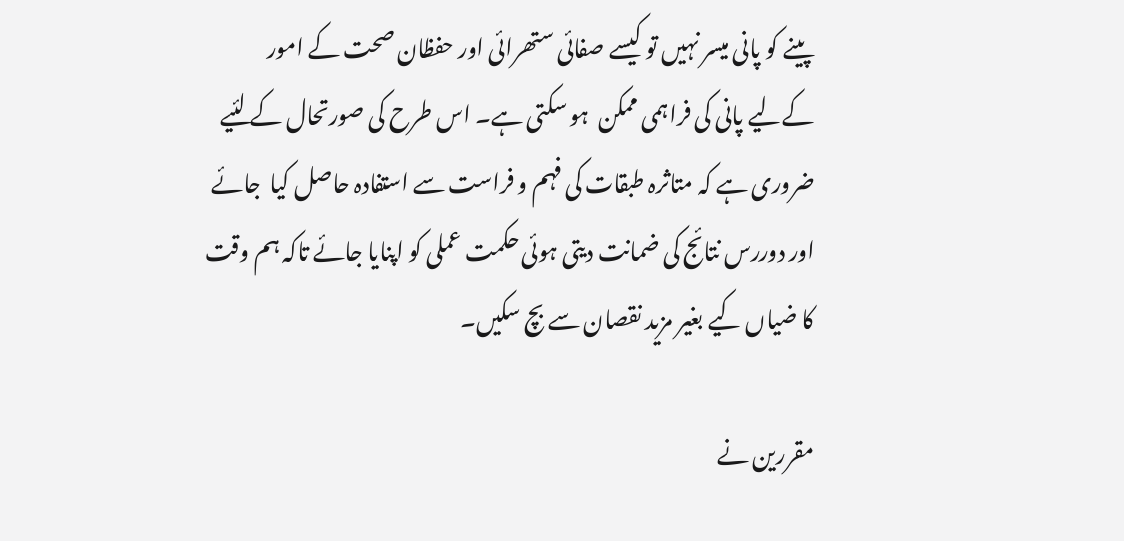پینے کو پانی میسر نہیں تو کیسے صفائی ستھرائی اور حفظان صحت کے امور کےلیے پانی کی فراہمی ممکن  ہو سکتی ہے۔ اس طرح کی صورتحال کے لئیے ضروری ہے کہ متاثرہ طبقات کی فہم و فراست سے استفادہ حاصل کیا  جائے اور دوررس نتائج کی ضمانت دیتی ہوئی حکمت عملی کو اپنایا جائے تاکہ ہم وقت کا ضیاں کیے بغیر مزید نقصان سے بچ سکیں۔

مقررین نے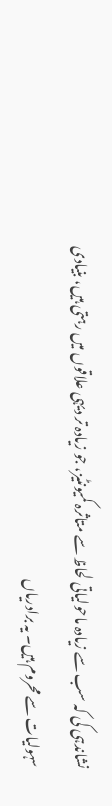نشاندہی کی کہ سب سے زیادہ ماحولیاتی لحاظ سے متاثرہ کمیونٹیز، جو زیادہ تر دیہی علاقوں میں رہتی ہیں، بنیادی سہولیات سے محروم ہیں۔ یہ برادریاں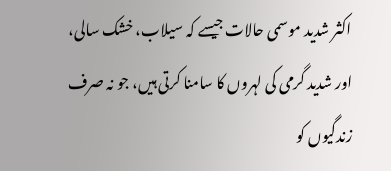اکثر شدید موسمی حالات جیسے کہ سیلاب، خشک سالی، اور شدید گرمی کی لہروں کا سامنا کرتی ہیں، جو نہ صرف زندگیوں کو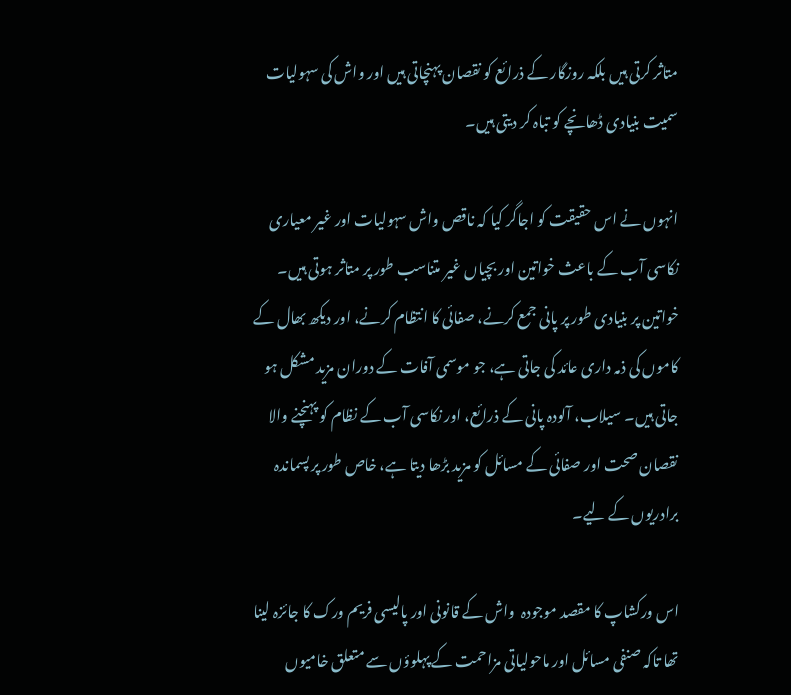متاثر کرتی ہیں بلکہ روزگار کے ذرائع کو نقصان پہنچاتی ہیں اور واش کی سہولیات سمیت بنیادی ڈھانچے کو تباہ کر دیتی ہیں۔

انہوں نے اس حقیقت کو اجاگر کیا کہ ناقص واش سہولیات اور غیر معیاری نکاسی آب کے باعث خواتین اور بچیاں غیر متناسب طور پر متاثر ہوتی ہیں۔ خواتین پر بنیادی طور پر پانی جمع کرنے، صفائی کا انتظام کرنے، اور دیکھ بھال کے کاموں کی ذمہ داری عائد کی جاتی ہے، جو موسمی آفات کے دوران مزید مشکل ہو جاتی ہیں۔ سیلاب، آلودہ پانی کے ذرائع، اور نکاسی آب کے نظام کو پہنچنے والا نقصان صحت اور صفائی کے مسائل کو مزید بڑھا دیتا ہے، خاص طور پر پسماندہ برادریوں کے لیے۔

اس ورکشاپ کا مقصد موجودہ  واش کے قانونی اور پالیسی فریم ورک کا جائزہ لینا تھا تاکہ صنفی مسائل اور ماحولیاتی مزاحمت کے پہلوؤں سے متعلق خامیوں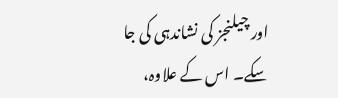اور چیلنجز کی نشاندہی کی جا سکے۔ اس کے علاوہ،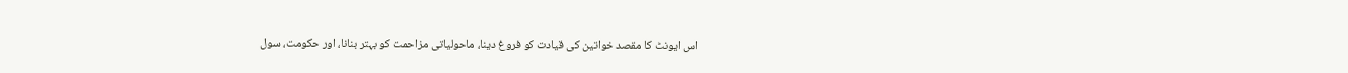اس ایونٹ کا مقصد خواتین کی قیادت کو فروغ دینا، ماحولیاتی مزاحمت کو بہتر بنانا، اور حکومت، سول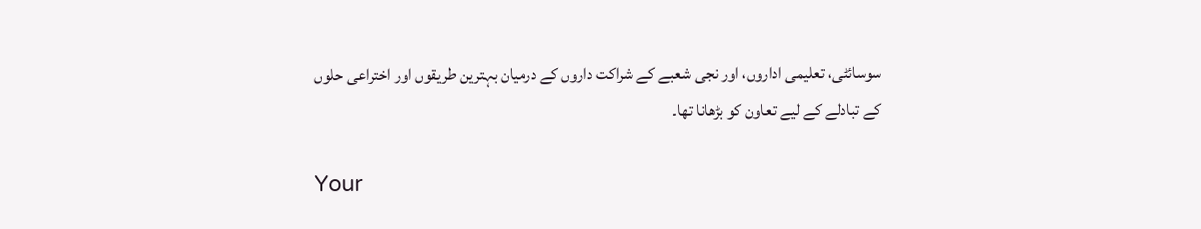سوسائٹی، تعلیمی اداروں، اور نجی شعبے کے شراکت داروں کے درمیان بہترین طریقوں اور اختراعی حلوں کے تبادلے کے لیے تعاون کو بڑھانا تھا۔

Your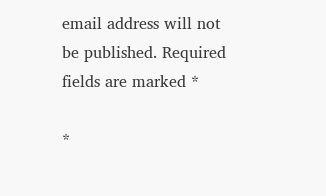email address will not be published. Required fields are marked *

*